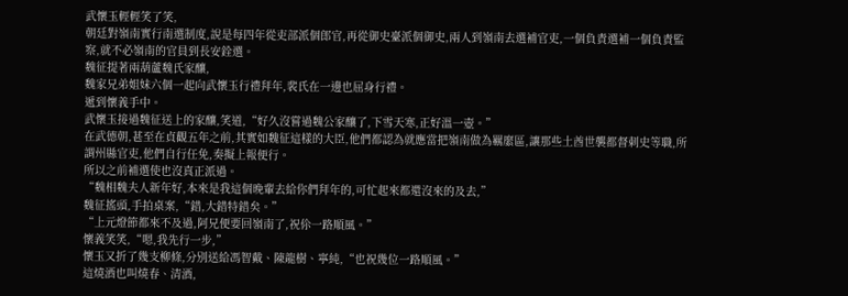武懷玉輕輕笑了笑,
朝廷對嶺南實行南選制度,說是每四年從吏部派個郎官,再從御史臺派個御史,兩人到嶺南去選補官吏,一個負責選補一個負責監察,就不必嶺南的官員到長安銓選。
魏征提著兩葫蘆魏氏家釀,
魏家兄弟姐妹六個一起向武懷玉行禮拜年,裴氏在一邊也屈身行禮。
遞到懷義手中。
武懷玉接過魏征送上的家釀,笑道,“好久沒嘗過魏公家釀了,下雪天寒,正好溫一壺。”
在武德朝,甚至在貞觀五年之前,其實如魏征這樣的大臣,他們都認為就應當把嶺南做為羈縻區,讓那些土酋世襲都督刺史等職,所謂州縣官吏,他們自行任免,奏擬上報便行。
所以之前補選使也沒真正派過。
“魏相魏夫人新年好,本來是我這個晚輩去給你們拜年的,可忙起來都還沒來的及去,”
魏征搖頭,手拍桌案,“錯,大錯特錯矣。”
“上元燈節都來不及過,阿兄便要回嶺南了,祝伱一路順風。”
懷義笑笑,“嗯,我先行一步,”
懷玉又折了幾支柳條,分別送給馮智戴、陳龍樹、寧純,“也祝幾位一路順風。”
這燒酒也叫燒春、清酒,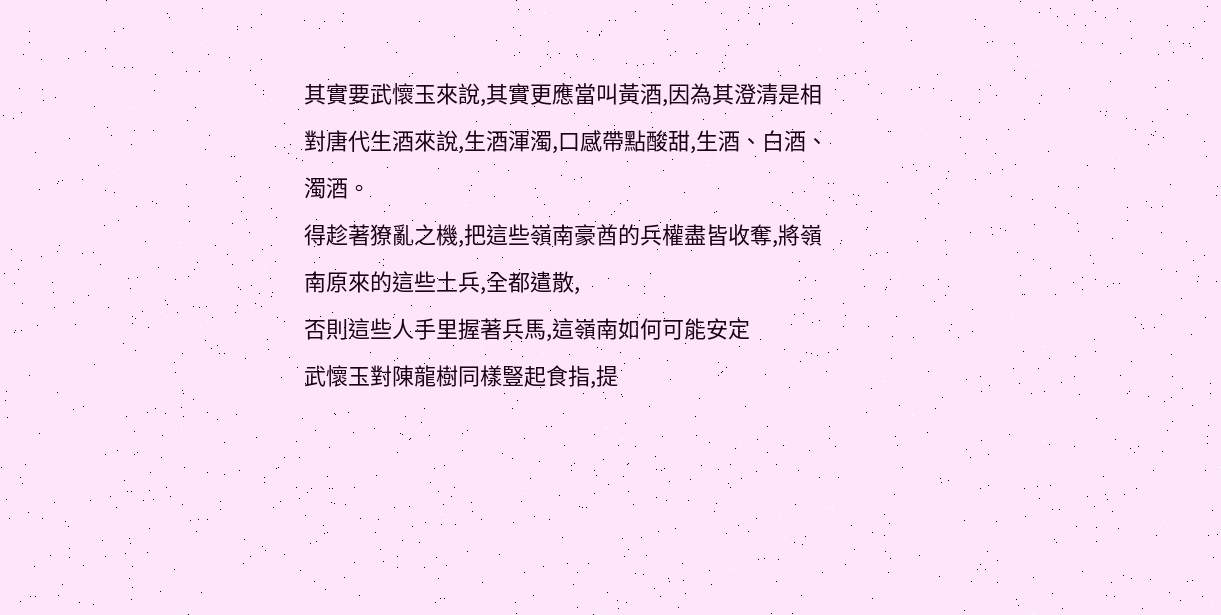其實要武懷玉來說,其實更應當叫黃酒,因為其澄清是相對唐代生酒來說,生酒渾濁,口感帶點酸甜,生酒、白酒、濁酒。
得趁著獠亂之機,把這些嶺南豪酋的兵權盡皆收奪,將嶺南原來的這些土兵,全都遣散,
否則這些人手里握著兵馬,這嶺南如何可能安定
武懷玉對陳龍樹同樣豎起食指,提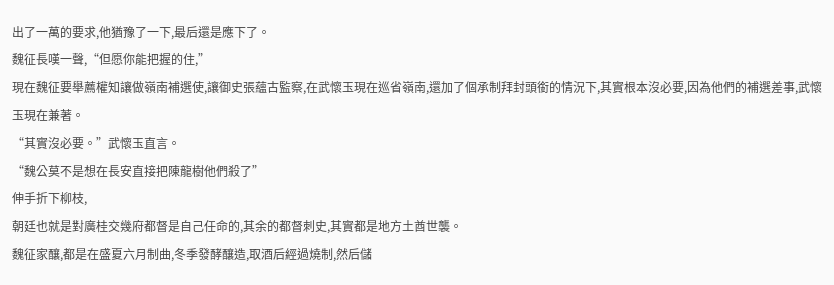出了一萬的要求,他猶豫了一下,最后還是應下了。
魏征長嘆一聲,“但愿你能把握的住,”
現在魏征要舉薦權知讓做嶺南補選使,讓御史張蘊古監察,在武懷玉現在巡省嶺南,還加了個承制拜封頭銜的情況下,其實根本沒必要,因為他們的補選差事,武懷玉現在兼著。
“其實沒必要。”武懷玉直言。
“魏公莫不是想在長安直接把陳龍樹他們殺了”
伸手折下柳枝,
朝廷也就是對廣桂交幾府都督是自己任命的,其余的都督刺史,其實都是地方土酋世襲。
魏征家釀,都是在盛夏六月制曲,冬季發酵釀造,取酒后經過燒制,然后儲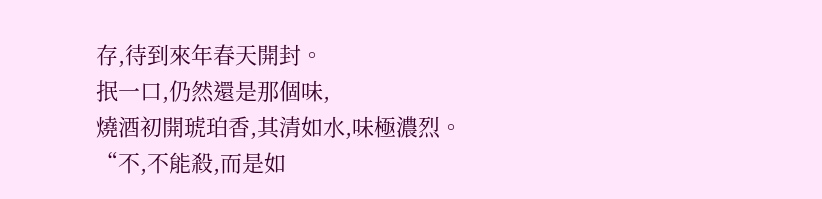存,待到來年春天開封。
抿一口,仍然還是那個味,
燒酒初開琥珀香,其清如水,味極濃烈。
“不,不能殺,而是如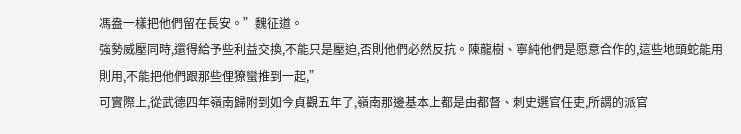馮盎一樣把他們留在長安。”魏征道。
強勢威壓同時,還得給予些利益交換,不能只是壓迫,否則他們必然反抗。陳龍樹、寧純他們是愿意合作的,這些地頭蛇能用則用,不能把他們跟那些俚獠蠻推到一起,”
可實際上,從武德四年嶺南歸附到如今貞觀五年了,嶺南那邊基本上都是由都督、刺史選官任吏,所謂的派官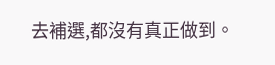去補選,都沒有真正做到。